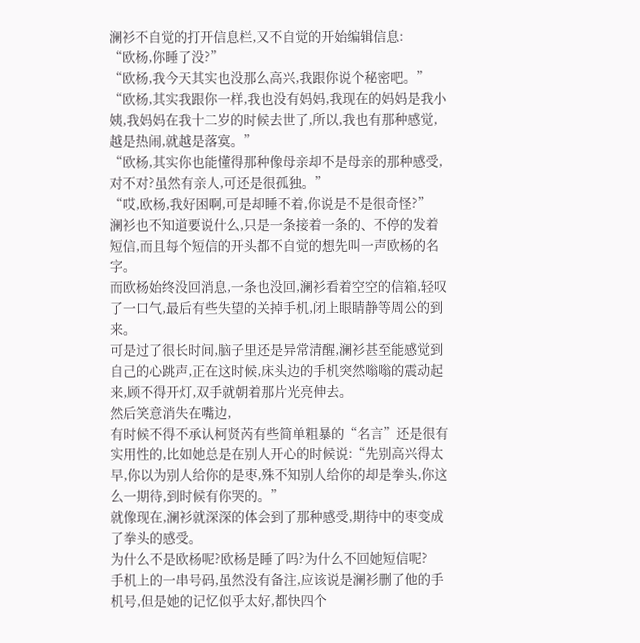澜衫不自觉的打开信息栏,又不自觉的开始编辑信息:
“欧杨,你睡了没?”
“欧杨,我今天其实也没那么高兴,我跟你说个秘密吧。”
“欧杨,其实我跟你一样,我也没有妈妈,我现在的妈妈是我小姨,我妈妈在我十二岁的时候去世了,所以,我也有那种感觉,越是热闹,就越是落寞。”
“欧杨,其实你也能懂得那种像母亲却不是母亲的那种感受,对不对?虽然有亲人,可还是很孤独。”
“哎,欧杨,我好困啊,可是却睡不着,你说是不是很奇怪?”
澜衫也不知道要说什么,只是一条接着一条的、不停的发着短信,而且每个短信的开头都不自觉的想先叫一声欧杨的名字。
而欧杨始终没回消息,一条也没回,澜衫看着空空的信箱,轻叹了一口气,最后有些失望的关掉手机,闭上眼睛静等周公的到来。
可是过了很长时间,脑子里还是异常清醒,澜衫甚至能感觉到自己的心跳声,正在这时候,床头边的手机突然嗡嗡的震动起来,顾不得开灯,双手就朝着那片光亮伸去。
然后笑意消失在嘴边,
有时候不得不承认柯贤芮有些简单粗暴的“名言”还是很有实用性的,比如她总是在别人开心的时候说:“先别高兴得太早,你以为别人给你的是枣,殊不知别人给你的却是拳头,你这么一期待,到时候有你哭的。”
就像现在,澜衫就深深的体会到了那种感受,期待中的枣变成了拳头的感受。
为什么不是欧杨呢?欧杨是睡了吗?为什么不回她短信呢?
手机上的一串号码,虽然没有备注,应该说是澜衫删了他的手机号,但是她的记忆似乎太好,都快四个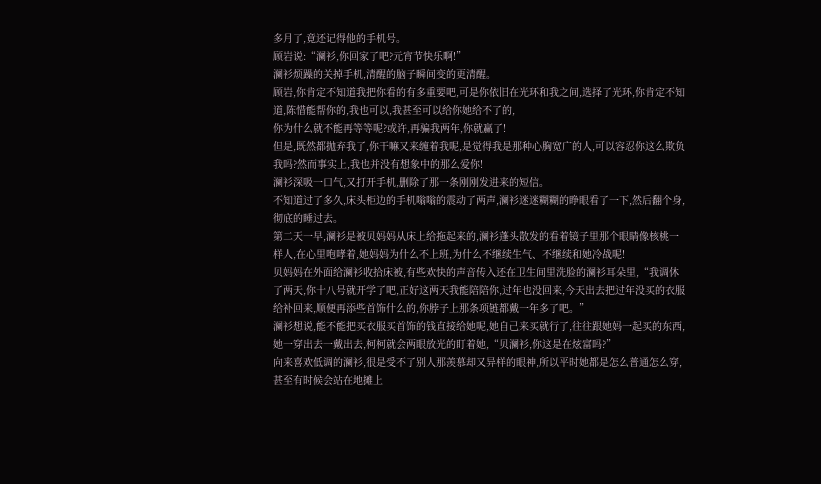多月了,竟还记得他的手机号。
顾岩说:“澜衫,你回家了吧?元宵节快乐啊!”
澜衫烦躁的关掉手机,清醒的脑子瞬间变的更清醒。
顾岩,你肯定不知道我把你看的有多重要吧,可是你依旧在光环和我之间,选择了光环,你肯定不知道,陈惜能帮你的,我也可以,我甚至可以给你她给不了的,
你为什么就不能再等等呢?或许,再骗我两年,你就赢了!
但是,既然都抛弃我了,你干嘛又来缠着我呢,是觉得我是那种心胸宽广的人,可以容忍你这么欺负我吗?然而事实上,我也并没有想象中的那么爱你!
澜衫深吸一口气,又打开手机,删除了那一条刚刚发进来的短信。
不知道过了多久,床头柜边的手机嗡嗡的震动了两声,澜衫迷迷糊糊的睁眼看了一下,然后翻个身,彻底的睡过去。
第二天一早,澜衫是被贝妈妈从床上给拖起来的,澜衫蓬头散发的看着镜子里那个眼睛像核桃一样人,在心里咆哮着,她妈妈为什么不上班,为什么不继续生气、不继续和她冷战呢!
贝妈妈在外面给澜衫收拾床被,有些欢快的声音传入还在卫生间里洗脸的澜衫耳朵里,“我调休了两天,你十八号就开学了吧,正好这两天我能陪陪你,过年也没回来,今天出去把过年没买的衣服给补回来,顺便再添些首饰什么的,你脖子上那条项链都戴一年多了吧。”
澜衫想说,能不能把买衣服买首饰的钱直接给她呢,她自己来买就行了,往往跟她妈一起买的东西,她一穿出去一戴出去,柯柯就会两眼放光的盯着她,“贝澜衫,你这是在炫富吗?”
向来喜欢低调的澜衫,很是受不了别人那羡慕却又异样的眼神,所以平时她都是怎么普通怎么穿,甚至有时候会站在地摊上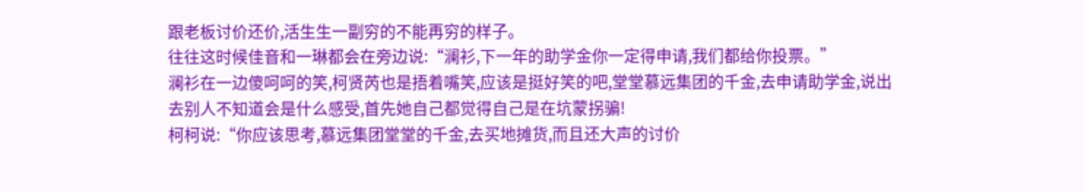跟老板讨价还价,活生生一副穷的不能再穷的样子。
往往这时候佳音和一琳都会在旁边说:“澜衫,下一年的助学金你一定得申请,我们都给你投票。”
澜衫在一边傻呵呵的笑,柯贤芮也是捂着嘴笑,应该是挺好笑的吧,堂堂慕远集团的千金,去申请助学金,说出去别人不知道会是什么感受,首先她自己都觉得自己是在坑蒙拐骗!
柯柯说:“你应该思考,慕远集团堂堂的千金,去买地摊货,而且还大声的讨价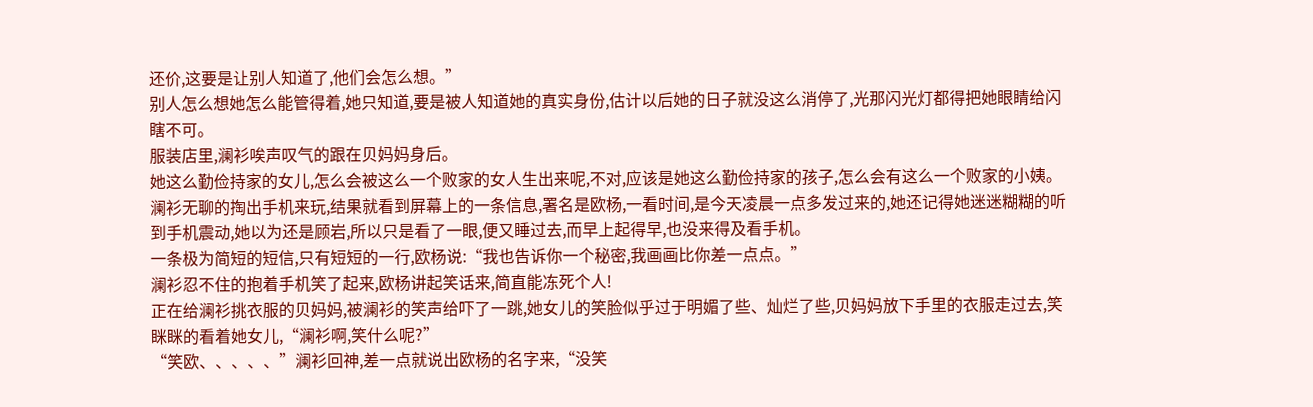还价,这要是让别人知道了,他们会怎么想。”
别人怎么想她怎么能管得着,她只知道,要是被人知道她的真实身份,估计以后她的日子就没这么消停了,光那闪光灯都得把她眼睛给闪瞎不可。
服装店里,澜衫唉声叹气的跟在贝妈妈身后。
她这么勤俭持家的女儿,怎么会被这么一个败家的女人生出来呢,不对,应该是她这么勤俭持家的孩子,怎么会有这么一个败家的小姨。
澜衫无聊的掏出手机来玩,结果就看到屏幕上的一条信息,署名是欧杨,一看时间,是今天凌晨一点多发过来的,她还记得她迷迷糊糊的听到手机震动,她以为还是顾岩,所以只是看了一眼,便又睡过去,而早上起得早,也没来得及看手机。
一条极为简短的短信,只有短短的一行,欧杨说:“我也告诉你一个秘密,我画画比你差一点点。”
澜衫忍不住的抱着手机笑了起来,欧杨讲起笑话来,简直能冻死个人!
正在给澜衫挑衣服的贝妈妈,被澜衫的笑声给吓了一跳,她女儿的笑脸似乎过于明媚了些、灿烂了些,贝妈妈放下手里的衣服走过去,笑眯眯的看着她女儿,“澜衫啊,笑什么呢?”
“笑欧、、、、、”澜衫回神,差一点就说出欧杨的名字来,“没笑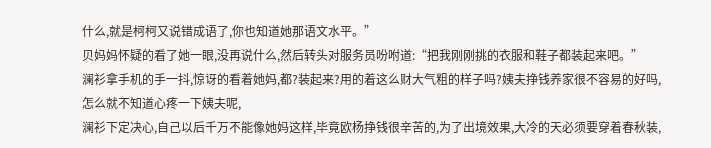什么,就是柯柯又说错成语了,你也知道她那语文水平。”
贝妈妈怀疑的看了她一眼,没再说什么,然后转头对服务员吩咐道:“把我刚刚挑的衣服和鞋子都装起来吧。”
澜衫拿手机的手一抖,惊讶的看着她妈,都?装起来?用的着这么财大气粗的样子吗?姨夫挣钱养家很不容易的好吗,怎么就不知道心疼一下姨夫呢,
澜衫下定决心,自己以后千万不能像她妈这样,毕竟欧杨挣钱很辛苦的,为了出境效果,大冷的天必须要穿着春秋装,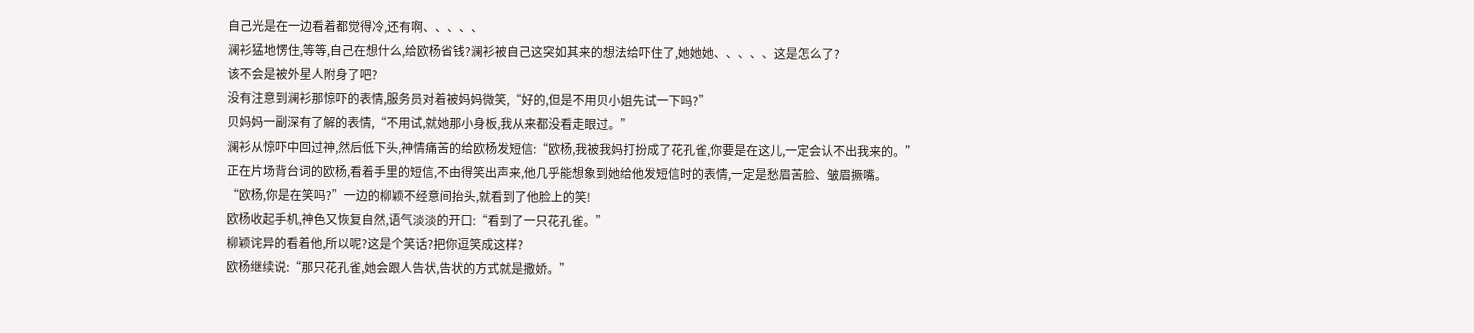自己光是在一边看着都觉得冷,还有啊、、、、、
澜衫猛地愣住,等等,自己在想什么,给欧杨省钱?澜衫被自己这突如其来的想法给吓住了,她她她、、、、、这是怎么了?
该不会是被外星人附身了吧?
没有注意到澜衫那惊吓的表情,服务员对着被妈妈微笑,“好的,但是不用贝小姐先试一下吗?”
贝妈妈一副深有了解的表情,“不用试,就她那小身板,我从来都没看走眼过。”
澜衫从惊吓中回过神,然后低下头,神情痛苦的给欧杨发短信:“欧杨,我被我妈打扮成了花孔雀,你要是在这儿,一定会认不出我来的。”
正在片场背台词的欧杨,看着手里的短信,不由得笑出声来,他几乎能想象到她给他发短信时的表情,一定是愁眉苦脸、皱眉撅嘴。
“欧杨,你是在笑吗?”一边的柳颖不经意间抬头,就看到了他脸上的笑!
欧杨收起手机,神色又恢复自然,语气淡淡的开口:“看到了一只花孔雀。”
柳颖诧异的看着他,所以呢?这是个笑话?把你逗笑成这样?
欧杨继续说:“那只花孔雀,她会跟人告状,告状的方式就是撒娇。”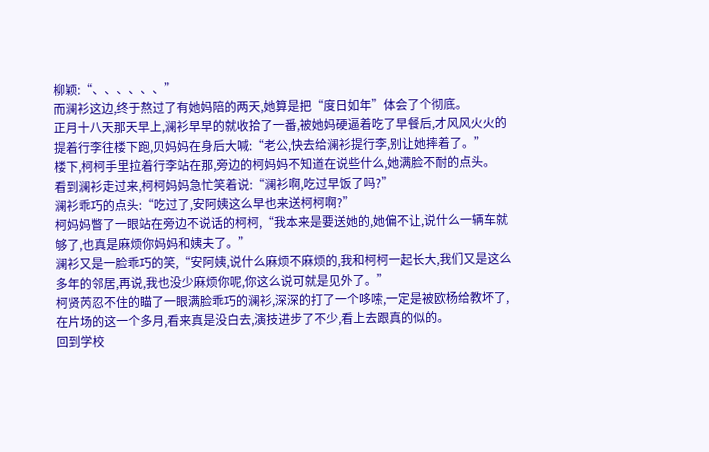柳颖:“、、、、、、”
而澜衫这边,终于熬过了有她妈陪的两天,她算是把“度日如年”体会了个彻底。
正月十八天那天早上,澜衫早早的就收拾了一番,被她妈硬逼着吃了早餐后,才风风火火的提着行李往楼下跑,贝妈妈在身后大喊:“老公,快去给澜衫提行李,别让她摔着了。”
楼下,柯柯手里拉着行李站在那,旁边的柯妈妈不知道在说些什么,她满脸不耐的点头。
看到澜衫走过来,柯柯妈妈急忙笑着说:“澜衫啊,吃过早饭了吗?”
澜衫乖巧的点头:“吃过了,安阿姨这么早也来送柯柯啊?”
柯妈妈瞥了一眼站在旁边不说话的柯柯,“我本来是要送她的,她偏不让,说什么一辆车就够了,也真是麻烦你妈妈和姨夫了。”
澜衫又是一脸乖巧的笑,“安阿姨,说什么麻烦不麻烦的,我和柯柯一起长大,我们又是这么多年的邻居,再说,我也没少麻烦你呢,你这么说可就是见外了。”
柯贤芮忍不住的瞄了一眼满脸乖巧的澜衫,深深的打了一个哆嗦,一定是被欧杨给教坏了,在片场的这一个多月,看来真是没白去,演技进步了不少,看上去跟真的似的。
回到学校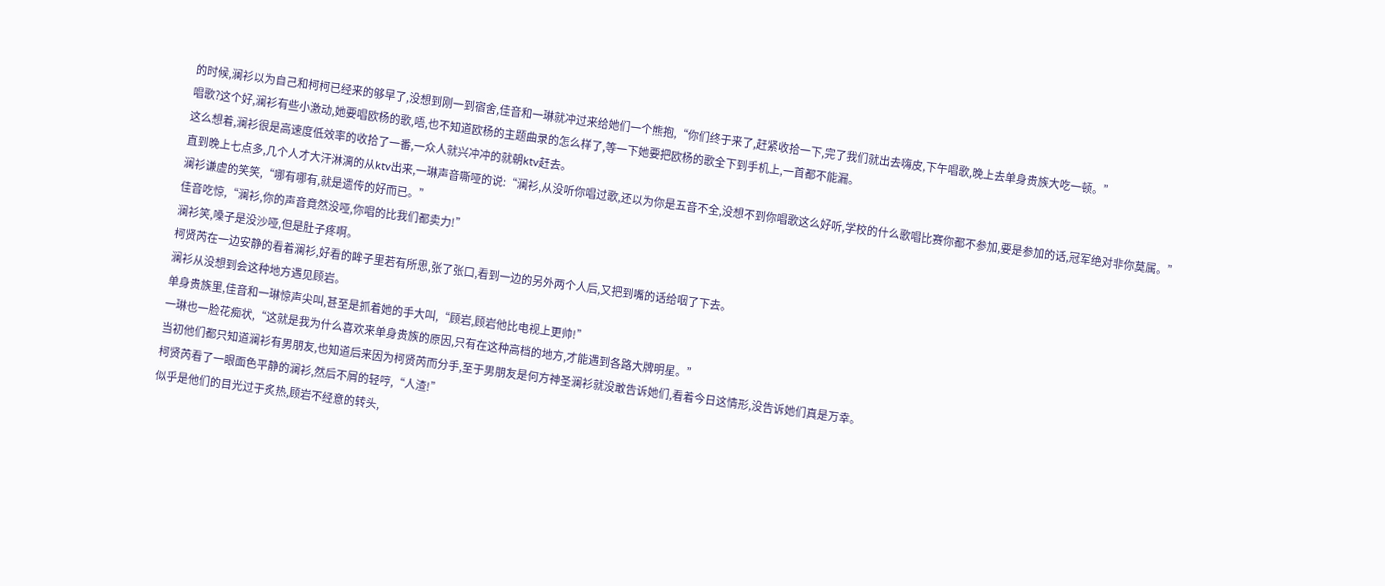的时候,澜衫以为自己和柯柯已经来的够早了,没想到刚一到宿舍,佳音和一琳就冲过来给她们一个熊抱,“你们终于来了,赶紧收拾一下,完了我们就出去嗨皮,下午唱歌,晚上去单身贵族大吃一顿。”
唱歌?这个好,澜衫有些小激动,她要唱欧杨的歌,唔,也不知道欧杨的主题曲录的怎么样了,等一下她要把欧杨的歌全下到手机上,一首都不能漏。
这么想着,澜衫很是高速度低效率的收拾了一番,一众人就兴冲冲的就朝ktv赶去。
直到晚上七点多,几个人才大汗淋漓的从ktv出来,一琳声音嘶哑的说:“澜衫,从没听你唱过歌,还以为你是五音不全,没想不到你唱歌这么好听,学校的什么歌唱比赛你都不参加,要是参加的话,冠军绝对非你莫属。”
澜衫谦虚的笑笑,“哪有哪有,就是遗传的好而已。”
佳音吃惊,“澜衫,你的声音竟然没哑,你唱的比我们都卖力!”
澜衫笑,嗓子是没沙哑,但是肚子疼啊。
柯贤芮在一边安静的看着澜衫,好看的眸子里若有所思,张了张口,看到一边的另外两个人后,又把到嘴的话给咽了下去。
澜衫从没想到会这种地方遇见顾岩。
单身贵族里,佳音和一琳惊声尖叫,甚至是抓着她的手大叫,“顾岩,顾岩他比电视上更帅!”
一琳也一脸花痴状,“这就是我为什么喜欢来单身贵族的原因,只有在这种高档的地方,才能遇到各路大牌明星。”
当初他们都只知道澜衫有男朋友,也知道后来因为柯贤芮而分手,至于男朋友是何方神圣澜衫就没敢告诉她们,看着今日这情形,没告诉她们真是万幸。
柯贤芮看了一眼面色平静的澜衫,然后不屑的轻哼,“人渣!”
似乎是他们的目光过于炙热,顾岩不经意的转头,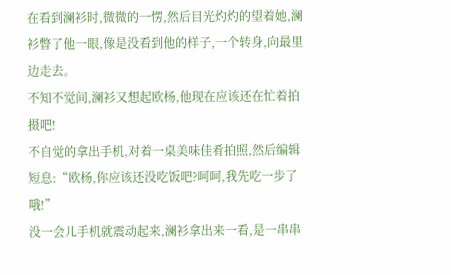在看到澜衫时,微微的一愣,然后目光灼灼的望着她,澜衫瞥了他一眼,像是没看到他的样子,一个转身,向最里边走去。
不知不觉间,澜衫又想起欧杨,他现在应该还在忙着拍摄吧!
不自觉的拿出手机,对着一桌美味佳肴拍照,然后编辑短息:“欧杨,你应该还没吃饭吧?呵呵,我先吃一步了哦!”
没一会儿手机就震动起来,澜衫拿出来一看,是一串串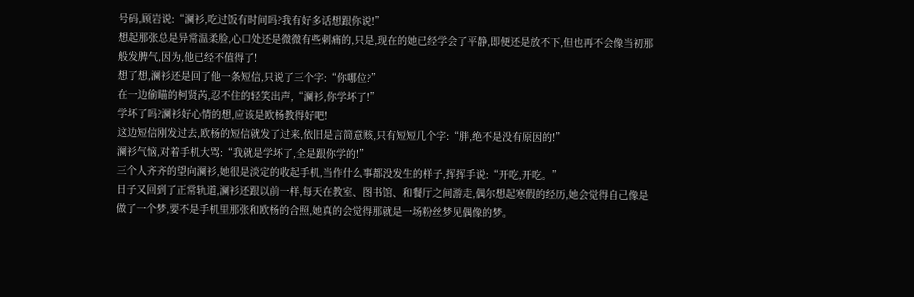号码,顾岩说:“澜衫,吃过饭有时间吗?我有好多话想跟你说!”
想起那张总是异常温柔脸,心口处还是微微有些刺痛的,只是,现在的她已经学会了平静,即便还是放不下,但也再不会像当初那般发脾气,因为,他已经不值得了!
想了想,澜衫还是回了他一条短信,只说了三个字:“你哪位?”
在一边偷瞄的柯贤芮,忍不住的轻笑出声,“澜衫,你学坏了!”
学坏了吗?澜衫好心情的想,应该是欧杨教得好吧!
这边短信刚发过去,欧杨的短信就发了过来,依旧是言简意赅,只有短短几个字:“胖,绝不是没有原因的!”
澜衫气恼,对着手机大骂:“我就是学坏了,全是跟你学的!”
三个人齐齐的望向澜衫,她很是淡定的收起手机,当作什么事都没发生的样子,挥挥手说:“开吃,开吃。”
日子又回到了正常轨道,澜衫还跟以前一样,每天在教室、图书馆、和餐厅之间游走,偶尔想起寒假的经历,她会觉得自己像是做了一个梦,要不是手机里那张和欧杨的合照,她真的会觉得那就是一场粉丝梦见偶像的梦。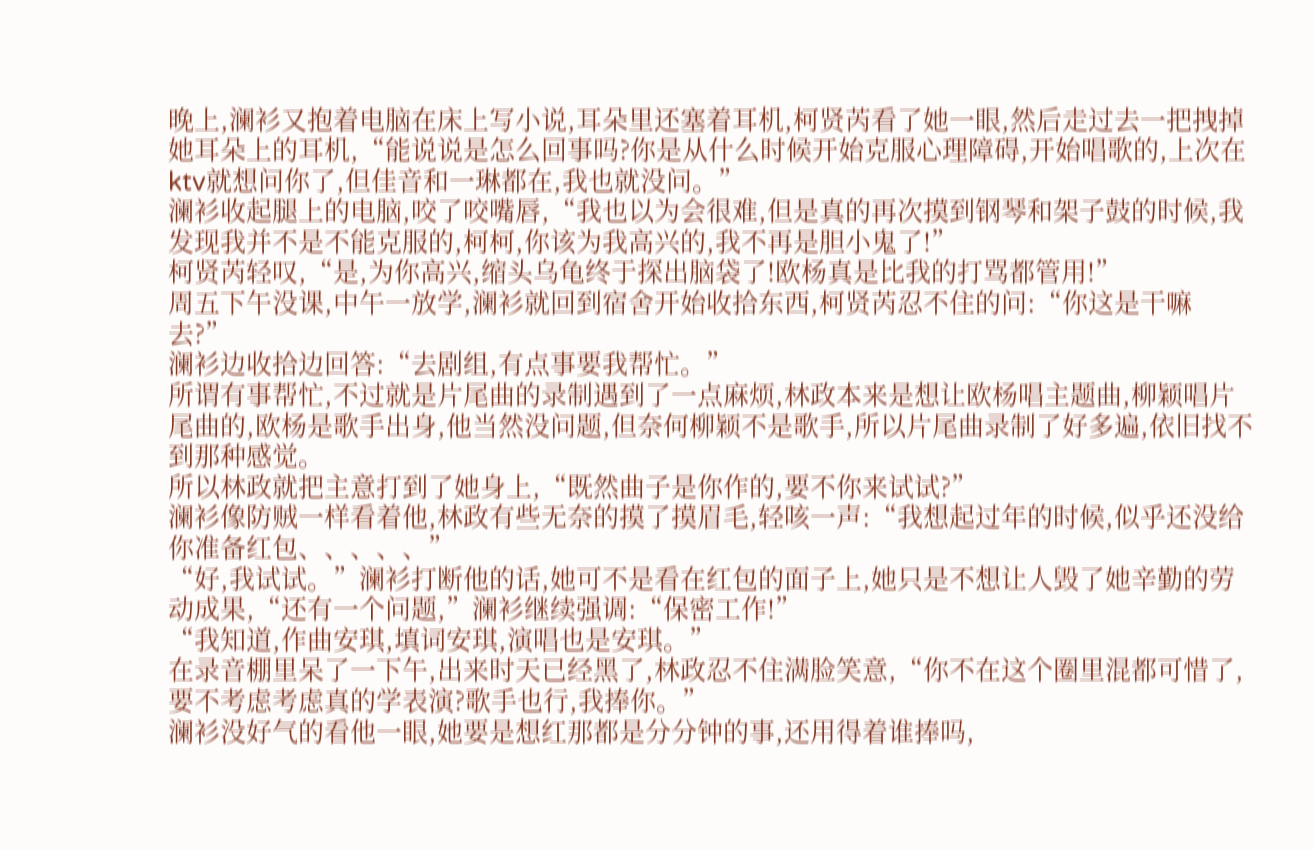晚上,澜衫又抱着电脑在床上写小说,耳朵里还塞着耳机,柯贤芮看了她一眼,然后走过去一把拽掉她耳朵上的耳机,“能说说是怎么回事吗?你是从什么时候开始克服心理障碍,开始唱歌的,上次在ktv就想问你了,但佳音和一琳都在,我也就没问。”
澜衫收起腿上的电脑,咬了咬嘴唇,“我也以为会很难,但是真的再次摸到钢琴和架子鼓的时候,我发现我并不是不能克服的,柯柯,你该为我高兴的,我不再是胆小鬼了!”
柯贤芮轻叹,“是,为你高兴,缩头乌龟终于探出脑袋了!欧杨真是比我的打骂都管用!”
周五下午没课,中午一放学,澜衫就回到宿舍开始收拾东西,柯贤芮忍不住的问:“你这是干嘛去?”
澜衫边收拾边回答:“去剧组,有点事要我帮忙。”
所谓有事帮忙,不过就是片尾曲的录制遇到了一点麻烦,林政本来是想让欧杨唱主题曲,柳颖唱片尾曲的,欧杨是歌手出身,他当然没问题,但奈何柳颖不是歌手,所以片尾曲录制了好多遍,依旧找不到那种感觉。
所以林政就把主意打到了她身上,“既然曲子是你作的,要不你来试试?”
澜衫像防贼一样看着他,林政有些无奈的摸了摸眉毛,轻咳一声:“我想起过年的时候,似乎还没给你准备红包、、、、、”
“好,我试试。”澜衫打断他的话,她可不是看在红包的面子上,她只是不想让人毁了她辛勤的劳动成果,“还有一个问题,”澜衫继续强调:“保密工作!”
“我知道,作曲安琪,填词安琪,演唱也是安琪。”
在录音棚里呆了一下午,出来时天已经黑了,林政忍不住满脸笑意,“你不在这个圈里混都可惜了,要不考虑考虑真的学表演?歌手也行,我捧你。”
澜衫没好气的看他一眼,她要是想红那都是分分钟的事,还用得着谁捧吗,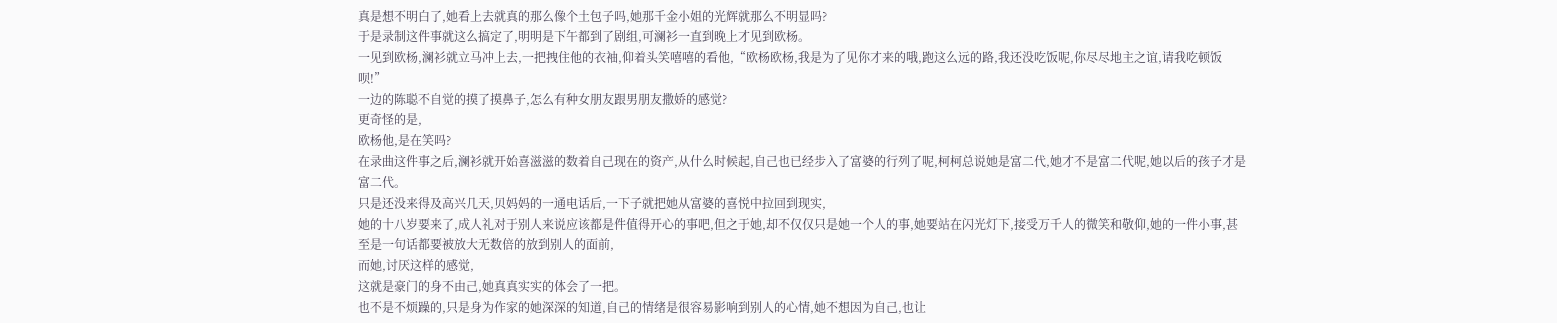真是想不明白了,她看上去就真的那么像个土包子吗,她那千金小姐的光辉就那么不明显吗?
于是录制这件事就这么搞定了,明明是下午都到了剧组,可澜衫一直到晚上才见到欧杨。
一见到欧杨,澜衫就立马冲上去,一把拽住他的衣袖,仰着头笑嘻嘻的看他,“欧杨欧杨,我是为了见你才来的哦,跑这么远的路,我还没吃饭呢,你尽尽地主之谊,请我吃顿饭呗!”
一边的陈聪不自觉的摸了摸鼻子,怎么有种女朋友跟男朋友撒娇的感觉?
更奇怪的是,
欧杨他,是在笑吗?
在录曲这件事之后,澜衫就开始喜滋滋的数着自己现在的资产,从什么时候起,自己也已经步入了富婆的行列了呢,柯柯总说她是富二代,她才不是富二代呢,她以后的孩子才是富二代。
只是还没来得及高兴几天,贝妈妈的一通电话后,一下子就把她从富婆的喜悦中拉回到现实,
她的十八岁要来了,成人礼对于别人来说应该都是件值得开心的事吧,但之于她,却不仅仅只是她一个人的事,她要站在闪光灯下,接受万千人的微笑和敬仰,她的一件小事,甚至是一句话都要被放大无数倍的放到别人的面前,
而她,讨厌这样的感觉,
这就是豪门的身不由己,她真真实实的体会了一把。
也不是不烦躁的,只是身为作家的她深深的知道,自己的情绪是很容易影响到别人的心情,她不想因为自己,也让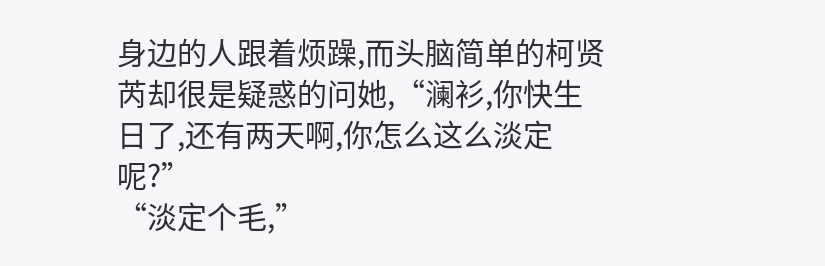身边的人跟着烦躁,而头脑简单的柯贤芮却很是疑惑的问她,“澜衫,你快生日了,还有两天啊,你怎么这么淡定呢?”
“淡定个毛,”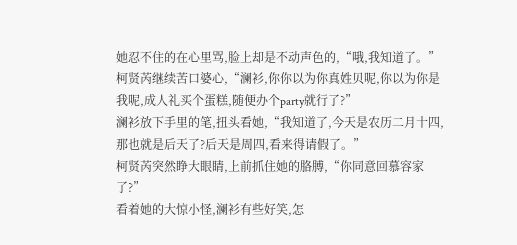她忍不住的在心里骂,脸上却是不动声色的,“哦,我知道了。”
柯贤芮继续苦口婆心,“澜衫,你你以为你真姓贝呢,你以为你是我呢,成人礼买个蛋糕,随便办个party就行了?”
澜衫放下手里的笔,扭头看她,“我知道了,今天是农历二月十四,那也就是后天了?后天是周四,看来得请假了。”
柯贤芮突然睁大眼睛,上前抓住她的胳膊,“你同意回慕容家了?”
看着她的大惊小怪,澜衫有些好笑,怎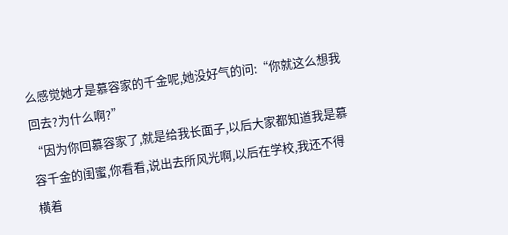么感觉她才是慕容家的千金呢,她没好气的问:“你就这么想我回去?为什么啊?”
“因为你回慕容家了,就是给我长面子,以后大家都知道我是慕容千金的闺蜜,你看看,说出去所风光啊,以后在学校,我还不得横着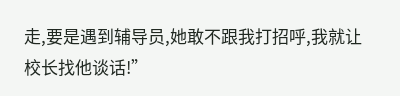走,要是遇到辅导员,她敢不跟我打招呼,我就让校长找他谈话!”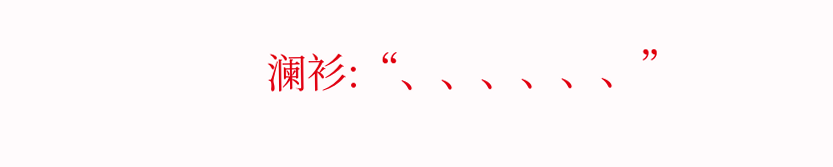澜衫:“、、、、、、”